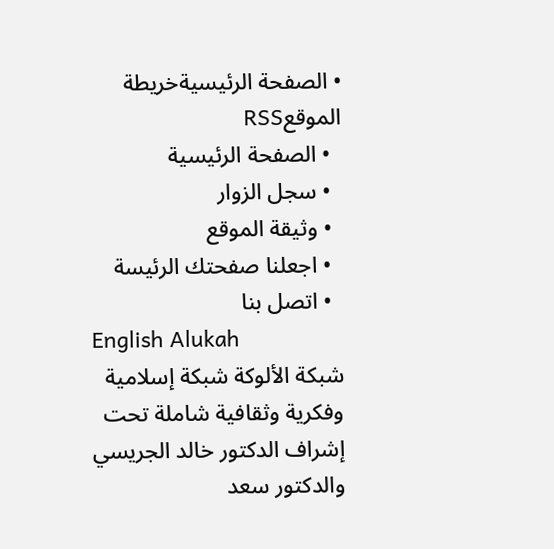• الصفحة الرئيسيةخريطة الموقعRSS
  • الصفحة الرئيسية
  • سجل الزوار
  • وثيقة الموقع
  • اجعلنا صفحتك الرئيسة
  • اتصل بنا
English Alukah
شبكة الألوكة شبكة إسلامية وفكرية وثقافية شاملة تحت إشراف الدكتور خالد الجريسي والدكتور سعد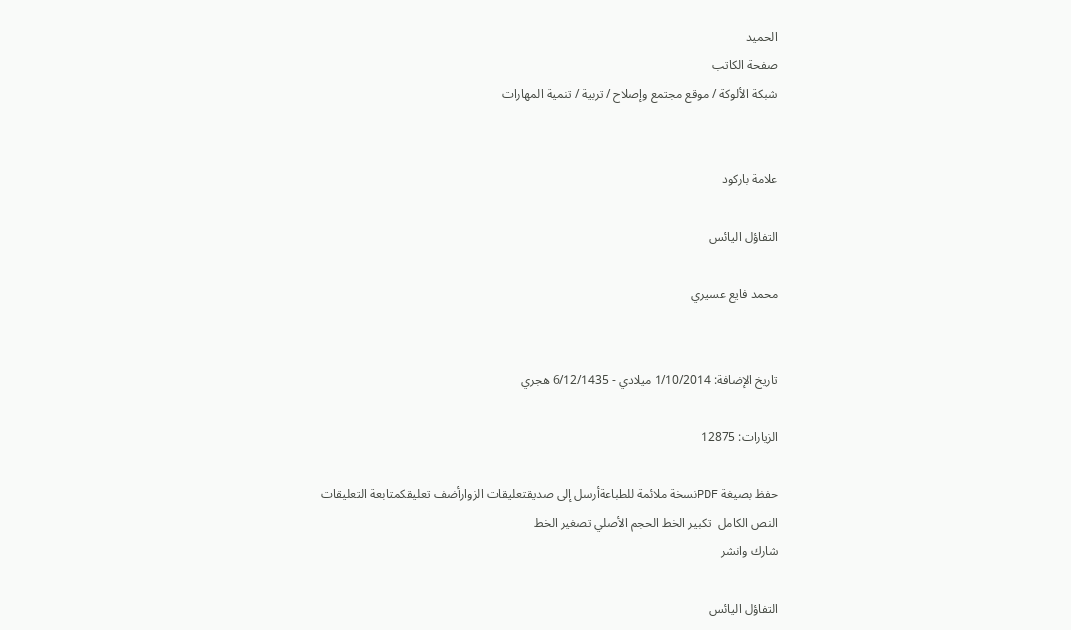الحميد
صفحة الكاتب
شبكة الألوكة / موقع مجتمع وإصلاح / تربية / تنمية المهارات


علامة باركود

التفاؤل اليائس

محمد فايع عسيري


تاريخ الإضافة: 1/10/2014 ميلادي - 6/12/1435 هجري

الزيارات: 12875

حفظ بصيغة PDFنسخة ملائمة للطباعةأرسل إلى صديقتعليقات الزوارأضف تعليقكمتابعة التعليقات
النص الكامل  تكبير الخط الحجم الأصلي تصغير الخط
شارك وانشر

التفاؤل اليائس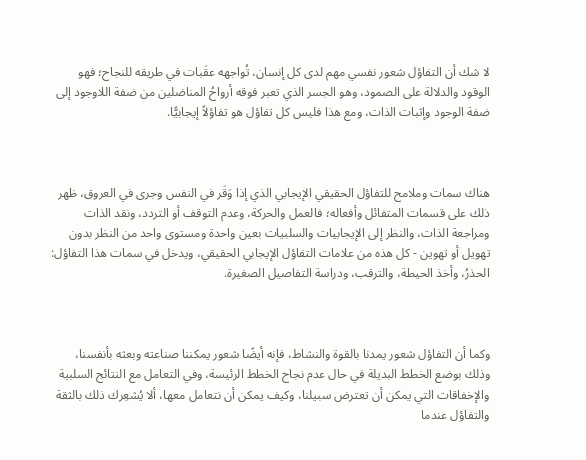لا شك أن التفاؤل شعور نفسي مهم لدى كل إنسان، تُواجهه عقَبات في طريقه للنجاح؛ فهو الوقود والدلالة على الصمود، وهو الجسر الذي تعبر فوقه أرواحُ المناضلين من ضفة اللاوجود إلى ضفة الوجود وإثبات الذات، ومع هذا فليس كل تفاؤل هو تفاؤلاً إيجابيًّا.



هناك سمات وملامح للتفاؤل الحقيقي الإيجابي الذي إذا وَقَر في النفس وجرى في العروق، ظهر ذلك على قسمات المتفائل وأفعاله؛ فالعمل والحركة، وعدم التوقف أو التردد، ونقد الذات ومراجعة الذات، والنظر إلى الإيجابيات والسلبيات بعين واحدة ومستوى واحد من النظر بدون تهويل أو تهوين - كل هذه من علامات التفاؤل الإيجابي الحقيقي، ويدخل في سمات هذا التفاؤل: الحذرُ، وأخذ الحيطة، والترقب، ودراسة التفاصيل الصغيرة.



وكما أن التفاؤل شعور يمدنا بالقوة والنشاط، فإنه أيضًا شعور يمكننا صناعته وبعثه بأنفسنا، وذلك بوضع الخطط البديلة في حال عدم نجاح الخطط الرئيسة، وفي التعامل مع النتائج السلبية والإخفاقات التي يمكن أن تعترض سبيلنا، وكيف يمكن أن نتعامل معها، ألا يُشعِرك ذلك بالثقة والتفاؤل عندما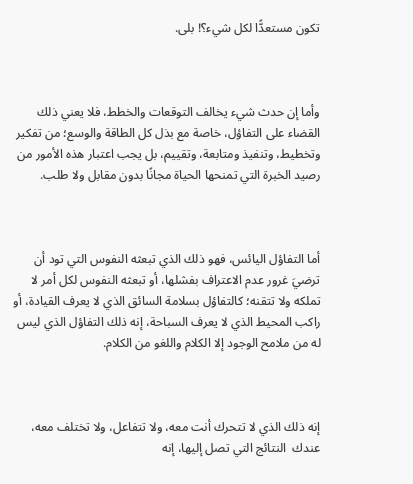تكون مستعدًّا لكل شيء؟! بلى.



وأما إن حدث شيء يخالف التوقعات والخطط، فلا يعني ذلك القضاء على التفاؤل، خاصة مع بذل كل الطاقة والوسع؛ من تفكير وتخطيط، وتنفيذ ومتابعة، وتقييم، بل يجب اعتبار هذه الأمور من رصيد الخبرة التي تمنحها الحياة مجانًا بدون مقابل ولا طلب.



أما التفاؤل اليائس، فهو ذلك الذي تبعثه النفوس التي تود أن ترضيَ غرور عدم الاعتراف بفشلها، أو تبعثه النفوس لكل أمر لا تملكه ولا تتقنه؛ كالتفاؤل بسلامة السائق الذي لا يعرف القيادة، أو راكب المحيط الذي لا يعرف السباحة، إنه ذلك التفاؤل الذي ليس له من ملامح الوجود إلا الكلام واللغو من الكلام.



إنه ذلك الذي لا تتحرك أنت معه، ولا تتفاعل، ولا تختلف معه، عندك  النتائج التي تصل إليها، إنه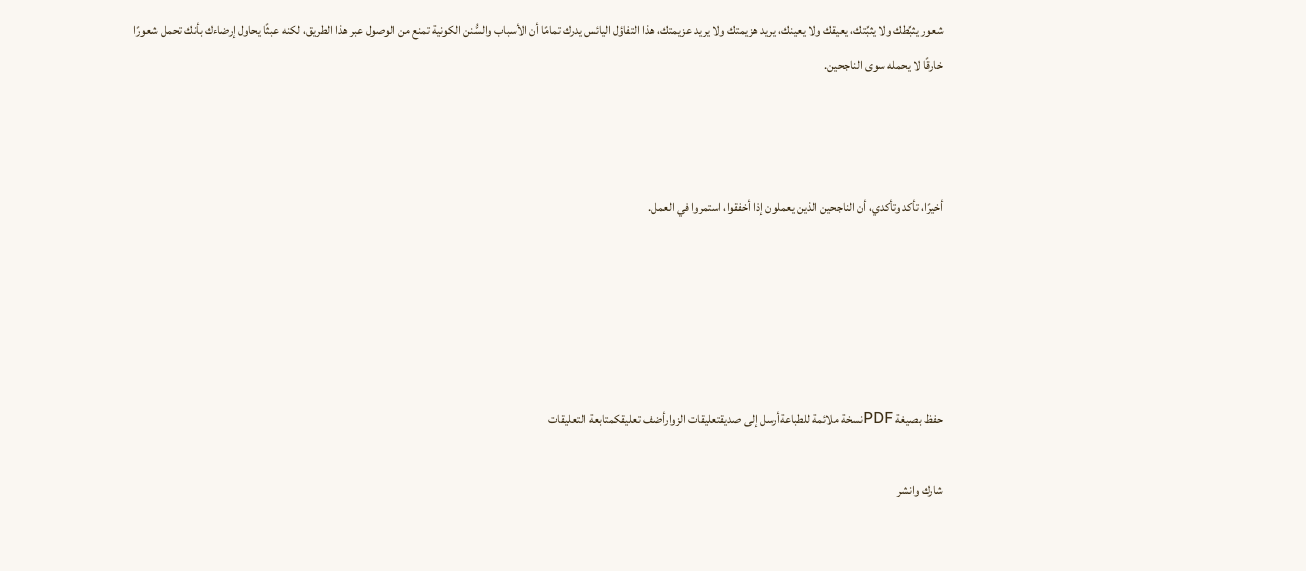شعور يثبِّطك ولا يثبِّتك، يعيقك ولا يعينك، يريد هزيمتك ولا يريد عزيمتك، هذا التفاؤل اليائس يدرك تمامًا أن الأسباب والسُّنن الكونية تمنع من الوصول عبر هذا الطريق، لكنه عبثًا يحاول إرضاءك بأنك تحمل شعورًا خارقًا لا يحمله سوى الناجحين.



أخيرًا، تأكد وتأكدي، أن الناجحين الذين يعملون إذا أخفقوا، استمروا في العمل.





حفظ بصيغة PDFنسخة ملائمة للطباعةأرسل إلى صديقتعليقات الزوارأضف تعليقكمتابعة التعليقات

شارك وانشر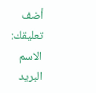أضف تعليقك:
الاسم
البريد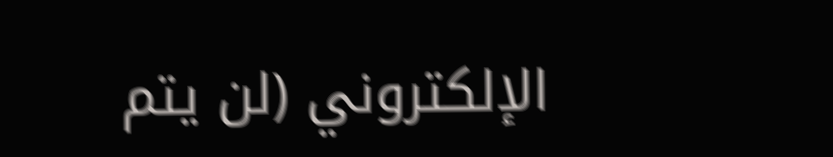الإلكتروني (لن يتم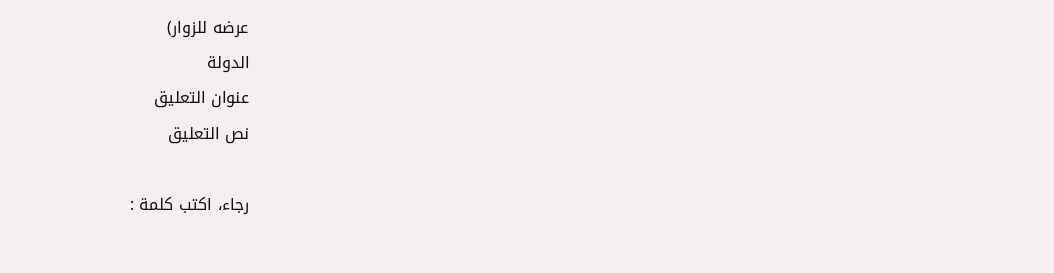عرضه للزوار)
الدولة
عنوان التعليق
نص التعليق

رجاء، اكتب كلمة :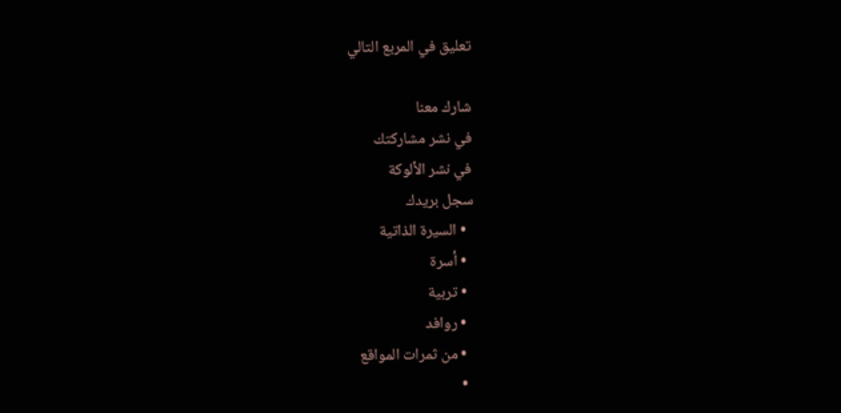تعليق في المربع التالي

شارك معنا
في نشر مشاركتك
في نشر الألوكة
سجل بريدك
  • السيرة الذاتية
  • أسرة
  • تربية
  • روافد
  • من ثمرات المواقع
  •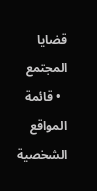قضايا المجتمع
  • قائمة المواقع الشخصية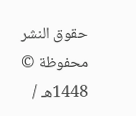حقوق النشر محفوظة © 1448هـ /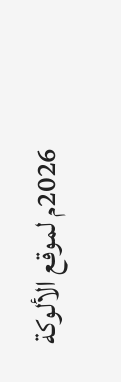2026م لموقع الألوكة